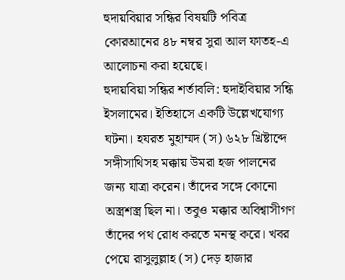হুদায়বিয়ার সন্ধির বিষয়টি পবিত্র কোরআনের ৪৮ নম্বর সুরা আল ফাতহ-এ আলোচনা করা হয়েছে।
হুদায়বিয়া সন্ধির শর্তাবলি: হুদাইবিয়ার সন্ধি ইসলামের। ইতিহাসে একটি উল্লেখযোগ্য ঘটনা। হযরত মুহাম্মদ (স) ৬২৮ খ্রিষ্টাব্দে সঙ্গীসাথিসহ মক্কায় উমরা হজ পালনের জন্য যাত্রা করেন। তাঁদের সঙ্গে কোনো অস্ত্রশস্ত্র ছিল না। তবুও মক্কার অবিশ্বাসীগণ তাঁদের পথ রোধ করতে মনস্থ করে। খবর পেয়ে রাসুলুল্লাহ (স) দেড় হাজার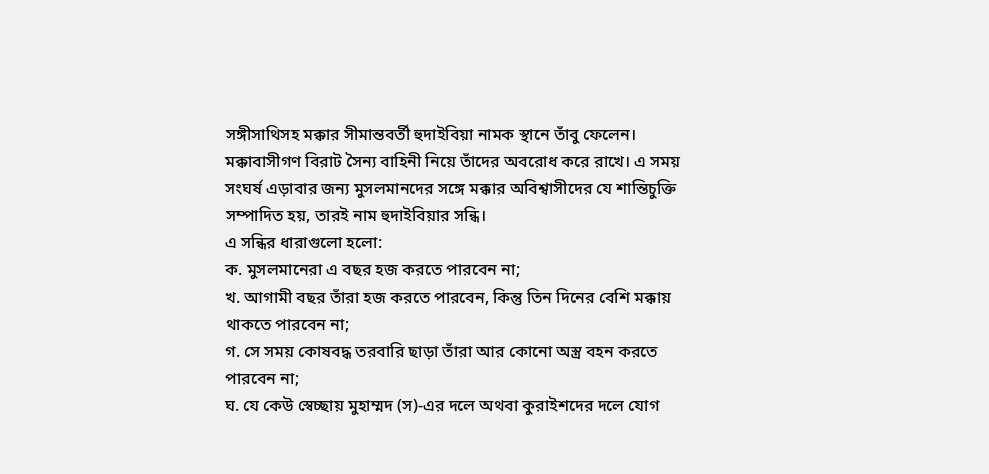সঙ্গীসাথিসহ মক্কার সীমান্তবর্তী হুদাইবিয়া নামক স্থানে তাঁবু ফেলেন। মক্কাবাসীগণ বিরাট সৈন্য বাহিনী নিয়ে তাঁদের অবরোধ করে রাখে। এ সময় সংঘর্ষ এড়াবার জন্য মুসলমানদের সঙ্গে মক্কার অবিশ্বাসীদের যে শান্তিচুক্তি সম্পাদিত হয়, তারই নাম হুদাইবিয়ার সন্ধি।
এ সন্ধির ধারাগুলো হলো:
ক. মুসলমানেরা এ বছর হজ করতে পারবেন না;
খ. আগামী বছর তাঁরা হজ করতে পারবেন, কিন্তু তিন দিনের বেশি মক্কায় থাকতে পারবেন না;
গ. সে সময় কোষবদ্ধ তরবারি ছাড়া তাঁরা আর কোনো অস্ত্র বহন করতে পারবেন না;
ঘ. যে কেউ স্বেচ্ছায় মুহাম্মদ (স)-এর দলে অথবা কুরাইশদের দলে যোগ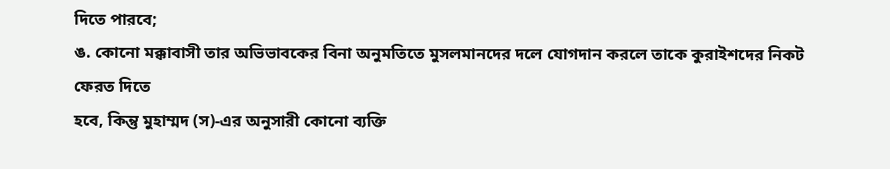দিতে পারবে;
ঙ. কোনো মক্কাবাসী তার অভিভাবকের বিনা অনুমতিতে মুসলমানদের দলে যোগদান করলে তাকে কুরাইশদের নিকট ফেরত দিতে
হবে, কিন্তু মুহাম্মদ (স)-এর অনুসারী কোনো ব্যক্তি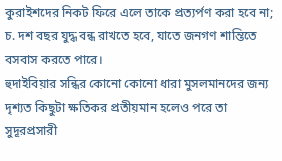কুরাইশদের নিকট ফিরে এলে তাকে প্রত্যর্পণ করা হবে না;
চ. দশ বছর যুদ্ধ বন্ধ রাখতে হবে, যাতে জনগণ শান্তিতে বসবাস করতে পারে।
হুদাইবিয়ার সন্ধির কোনো কোনো ধারা মুসলমানদের জন্য দৃশ্যত কিছুটা ক্ষতিকর প্রতীয়মান হলেও পরে তা সুদূরপ্রসারী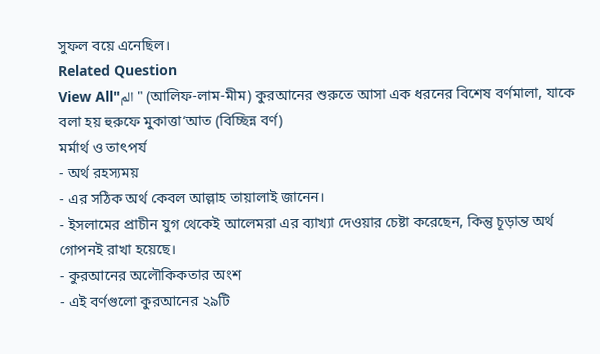সুফল বয়ে এনেছিল।
Related Question
View All"الم" (আলিফ-লাম-মীম) কুরআনের শুরুতে আসা এক ধরনের বিশেষ বর্ণমালা, যাকে বলা হয় হুরুফে মুকাত্তা‘আত (বিচ্ছিন্ন বর্ণ)
মর্মার্থ ও তাৎপর্য
- অর্থ রহস্যময়
- এর সঠিক অর্থ কেবল আল্লাহ তায়ালাই জানেন।
- ইসলামের প্রাচীন যুগ থেকেই আলেমরা এর ব্যাখ্যা দেওয়ার চেষ্টা করেছেন, কিন্তু চূড়ান্ত অর্থ গোপনই রাখা হয়েছে।
- কুরআনের অলৌকিকতার অংশ
- এই বর্ণগুলো কুরআনের ২৯টি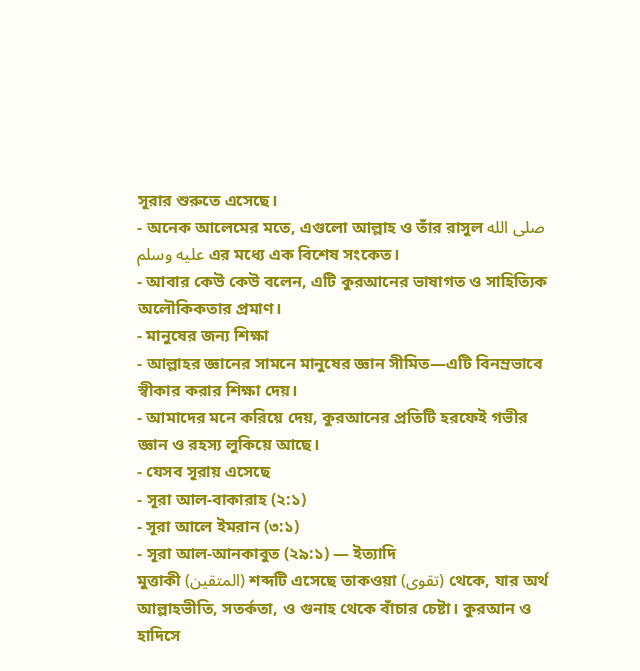সূরার শুরুতে এসেছে।
- অনেক আলেমের মতে, এগুলো আল্লাহ ও তাঁর রাসুল صلى الله عليه وسلم এর মধ্যে এক বিশেষ সংকেত।
- আবার কেউ কেউ বলেন, এটি কুরআনের ভাষাগত ও সাহিত্যিক অলৌকিকতার প্রমাণ।
- মানুষের জন্য শিক্ষা
- আল্লাহর জ্ঞানের সামনে মানুষের জ্ঞান সীমিত—এটি বিনম্রভাবে স্বীকার করার শিক্ষা দেয়।
- আমাদের মনে করিয়ে দেয়, কুরআনের প্রতিটি হরফেই গভীর জ্ঞান ও রহস্য লুকিয়ে আছে।
- যেসব সূরায় এসেছে
- সূরা আল-বাকারাহ (২:১)
- সূরা আলে ইমরান (৩:১)
- সূরা আল-আনকাবুত (২৯:১) — ইত্যাদি
মুত্তাকী (المتقين) শব্দটি এসেছে তাকওয়া (تقوى) থেকে, যার অর্থ আল্লাহভীতি, সতর্কতা, ও গুনাহ থেকে বাঁচার চেষ্টা। কুরআন ও হাদিসে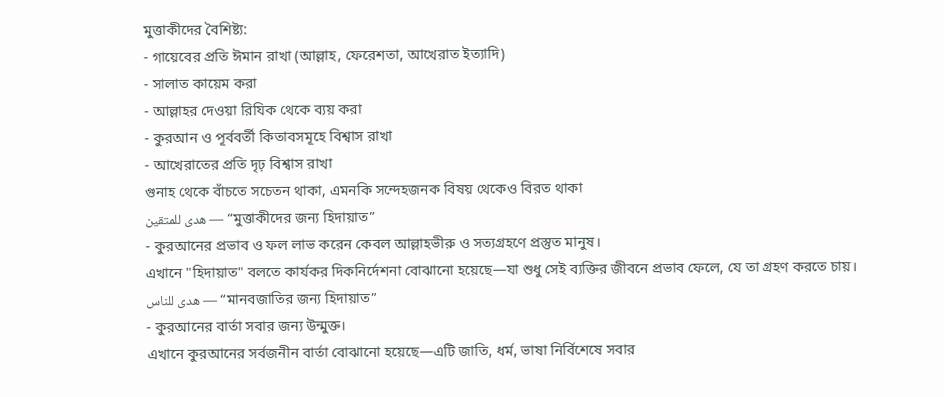মুত্তাকীদের বৈশিষ্ট্য:
- গায়েবের প্রতি ঈমান রাখা (আল্লাহ, ফেরেশতা, আখেরাত ইত্যাদি)
- সালাত কায়েম করা
- আল্লাহর দেওয়া রিযিক থেকে ব্যয় করা
- কুরআন ও পূর্ববর্তী কিতাবসমূহে বিশ্বাস রাখা
- আখেরাতের প্রতি দৃঢ় বিশ্বাস রাখা
গুনাহ থেকে বাঁচতে সচেতন থাকা, এমনকি সন্দেহজনক বিষয় থেকেও বিরত থাকা
هدى للمتقين — “মুত্তাকীদের জন্য হিদায়াত”
- কুরআনের প্রভাব ও ফল লাভ করেন কেবল আল্লাহভীরু ও সত্যগ্রহণে প্রস্তুত মানুষ।
এখানে "হিদায়াত" বলতে কার্যকর দিকনির্দেশনা বোঝানো হয়েছে—যা শুধু সেই ব্যক্তির জীবনে প্রভাব ফেলে, যে তা গ্রহণ করতে চায়।
هدى للناس — “মানবজাতির জন্য হিদায়াত”
- কুরআনের বার্তা সবার জন্য উন্মুক্ত।
এখানে কুরআনের সর্বজনীন বার্তা বোঝানো হয়েছে—এটি জাতি, ধর্ম, ভাষা নির্বিশেষে সবার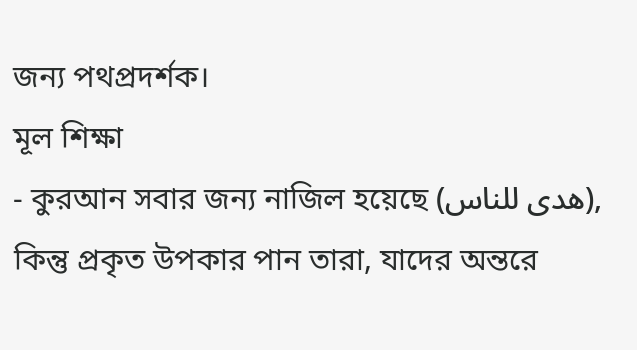জন্য পথপ্রদর্শক।
মূল শিক্ষা
- কুরআন সবার জন্য নাজিল হয়েছে (هدى للناس), কিন্তু প্রকৃত উপকার পান তারা, যাদের অন্তরে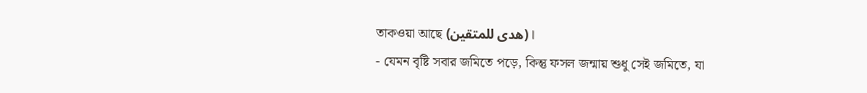তাকওয়া আছে (هدى للمتقين)।
- যেমন বৃষ্টি সবার জমিতে পড়ে, কিন্তু ফসল জন্মায় শুধু সেই জমিতে, যা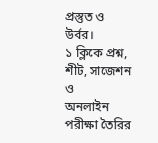প্রস্তুত ও উর্বর।
১ ক্লিকে প্রশ্ন, শীট, সাজেশন ও
অনলাইন পরীক্ষা তৈরির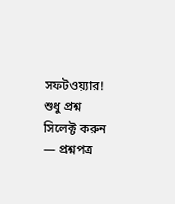সফটওয়্যার!
শুধু প্রশ্ন সিলেক্ট করুন — প্রশ্নপত্র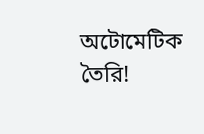অটোমেটিক তৈরি!